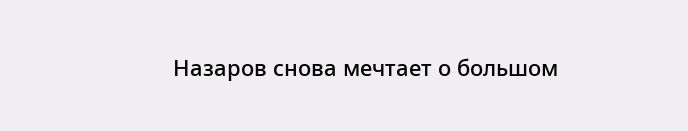Назаров снова мечтает о большом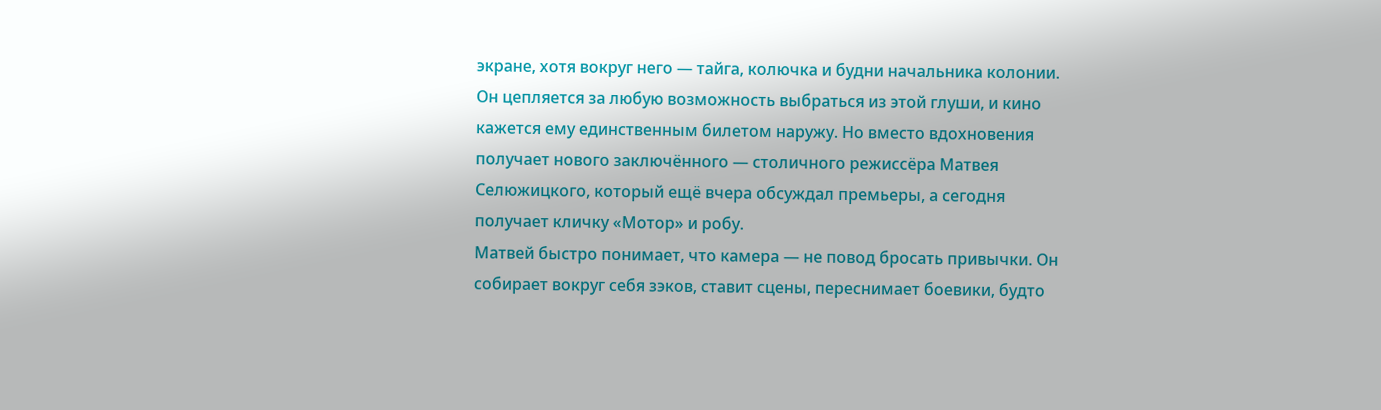экране, хотя вокруг него — тайга, колючка и будни начальника колонии. Он цепляется за любую возможность выбраться из этой глуши, и кино кажется ему единственным билетом наружу. Но вместо вдохновения получает нового заключённого — столичного режиссёра Матвея Селюжицкого, который ещё вчера обсуждал премьеры, а сегодня получает кличку «Мотор» и робу.
Матвей быстро понимает, что камера — не повод бросать привычки. Он собирает вокруг себя зэков, ставит сцены, переснимает боевики, будто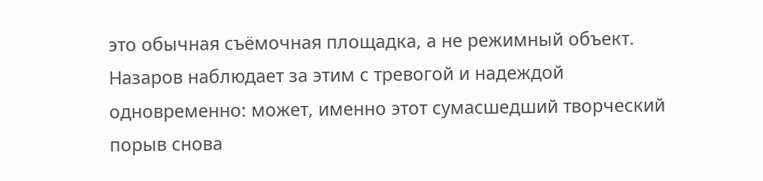это обычная съёмочная площадка, а не режимный объект. Назаров наблюдает за этим с тревогой и надеждой одновременно: может, именно этот сумасшедший творческий порыв снова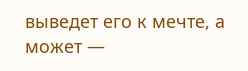выведет его к мечте, а может —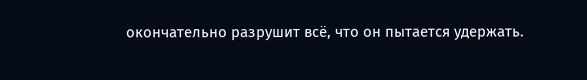окончательно разрушит всё, что он пытается удержать.